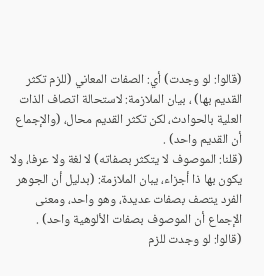(قالوا: لو وجدت) أي: الصفات المعاني (للزم تكثر القديم بها) ، بيان الملازمة: لاستحالة اتصاف الذات العلية بالحوادث، لكن تكثر القديم محال، (والإجماع أن القديم واحد) .
(قلنا: الموصوف لا يتكثر بصفاته) لا لغة ولا عرفا، ولا يكون بها ذا أجزاء، يبان الملازمة: (بدليل أن الجوهر الفرد يتصف بصفات عديدة، وهو واحد، ومعنى الإجماع أن الموصوف بصفات الألوهية واحد) .
(قالوا: لو وجدت للزم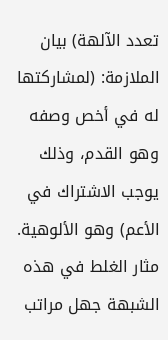تعدد الآلهة) بيان الملازمة: (لمشاركتها له في أخص وصفه وهو القدم، وذلك يوجب الاشتراك في الأعم) وهو الألوهية.
مثار الغلط في هذه الشبهة جهل مراتب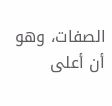الصفات، وهو أن أعلى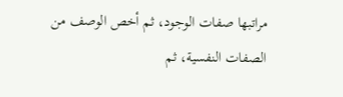مراتبها صفات الوجود، ثم أخص الوصف من الصفات النفسية، ثم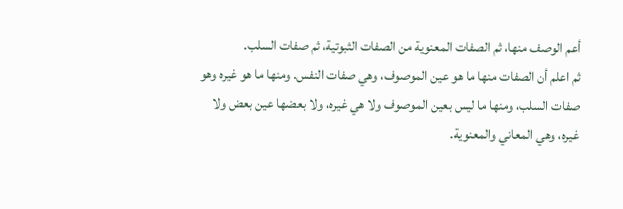أعم الوصف منها، ثم الصفات المعنوية من الصفات الثبوتية، ثم صفات السلب.
ثم اعلم أن الصفات منها ما هو عين الموصوف، وهي صفات النفس. ومنها ما هو غيره وهو صفات السلب، ومنها ما ليس بعين الموصوف ولا هي غيره، ولا بعضها عين بعض ولا غيره، وهي المعاني والمعنوية.